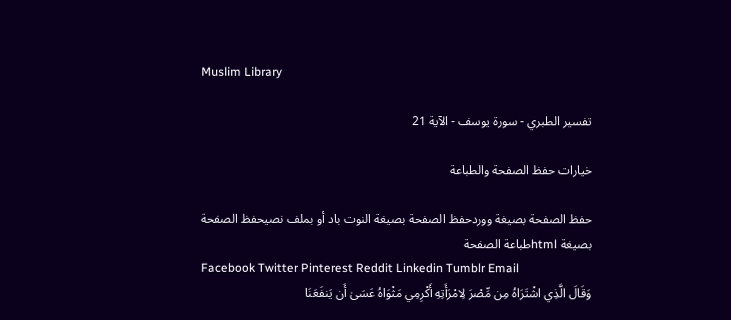Muslim Library

تفسير الطبري - سورة يوسف - الآية 21

خيارات حفظ الصفحة والطباعة

حفظ الصفحة بصيغة ووردحفظ الصفحة بصيغة النوت باد أو بملف نصيحفظ الصفحة بصيغة htmlطباعة الصفحة
Facebook Twitter Pinterest Reddit Linkedin Tumblr Email
وَقَالَ الَّذِي اشْتَرَاهُ مِن مِّصْرَ لِامْرَأَتِهِ أَكْرِمِي مَثْوَاهُ عَسَىٰ أَن يَنفَعَنَا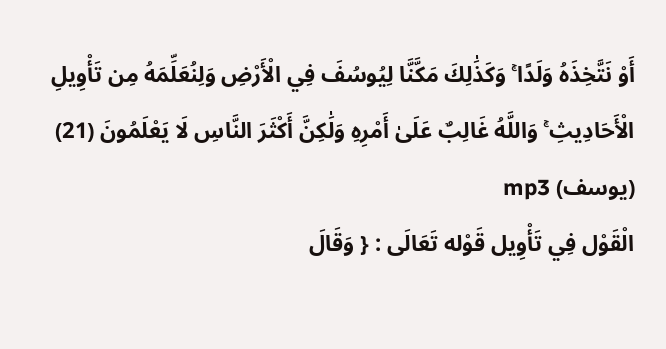أَوْ نَتَّخِذَهُ وَلَدًا ۚ وَكَذَٰلِكَ مَكَّنَّا لِيُوسُفَ فِي الْأَرْضِ وَلِنُعَلِّمَهُ مِن تَأْوِيلِ الْأَحَادِيثِ ۚ وَاللَّهُ غَالِبٌ عَلَىٰ أَمْرِهِ وَلَٰكِنَّ أَكْثَرَ النَّاسِ لَا يَعْلَمُونَ (21) (يوسف) mp3
الْقَوْل فِي تَأْوِيل قَوْله تَعَالَى : { وَقَالَ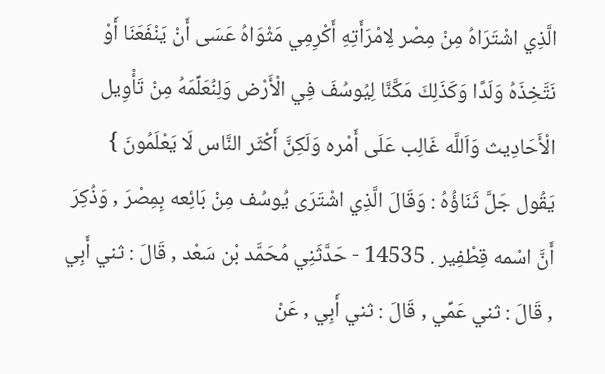الَّذِي اشْتَرَاهُ مِنْ مِصْر لِامْرَأَتِهِ أَكْرِمِي مَثْوَاهُ عَسَى أَنْ يَنْفَعَنَا أَوْ نَتَّخِذَهُ وَلَدًا وَكَذَلِكَ مَكَّنَّا لِيُوسُفَ فِي الْأَرْض وَلِنُعَلِّمَهُ مِنْ تَأْوِيل الْأَحَادِيث وَاَللَّه غَالِب عَلَى أَمْره وَلَكِنَّ أَكْثَر النَّاس لَا يَعْلَمُونَ } يَقُول جَلَّ ثَنَاؤُهُ : وَقَالَ الَّذِي اشْتَرَى يُوسُف مِنْ بَائِعه بِمِصْرَ , وَذُكِرَ أَنَّ اسْمه قِطْفِير . 14535 - حَدَّثَنِي مُحَمَّد بْن سَعْد , قَالَ : ثني أَبِي , قَالَ : ثني عَمِّي , قَالَ : ثني أَبِي , عَنْ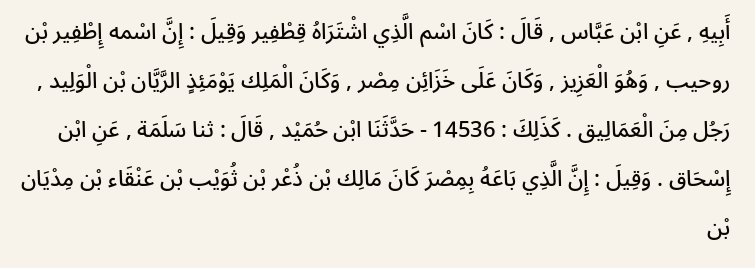أَبِيهِ , عَنِ ابْن عَبَّاس , قَالَ : كَانَ اسْم الَّذِي اشْتَرَاهُ قِطْفِير وَقِيلَ : إِنَّ اسْمه إِطْفِير بْن روحيب , وَهُوَ الْعَزِيز , وَكَانَ عَلَى خَزَائِن مِصْر , وَكَانَ الْمَلِك يَوْمَئِذٍ الرَّيَّان بْن الْوَلِيد , رَجُل مِنَ الْعَمَالِيق . كَذَلِكَ : 14536 - حَدَّثَنَا ابْن حُمَيْد , قَالَ : ثنا سَلَمَة , عَنِ ابْن إِسْحَاق . وَقِيلَ : إِنَّ الَّذِي بَاعَهُ بِمِصْرَ كَانَ مَالِك بْن ذُعْر بْن ثُوَيْب بْن عَنْقَاء بْن مِدْيَان بْن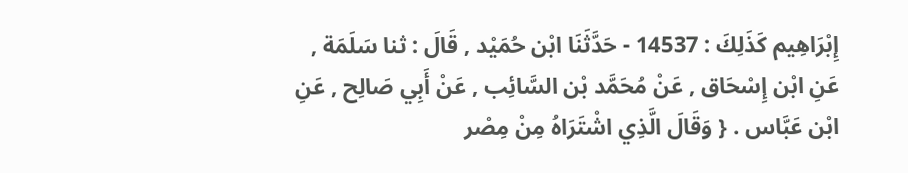إِبْرَاهِيم كَذَلِكَ : 14537 - حَدَّثَنَا ابْن حُمَيْد , قَالَ : ثنا سَلَمَة , عَنِ ابْن إِسْحَاق , عَنْ مُحَمَّد بْن السَّائِب , عَنْ أَبِي صَالِح , عَنِ ابْن عَبَّاس . { وَقَالَ الَّذِي اشْتَرَاهُ مِنْ مِصْر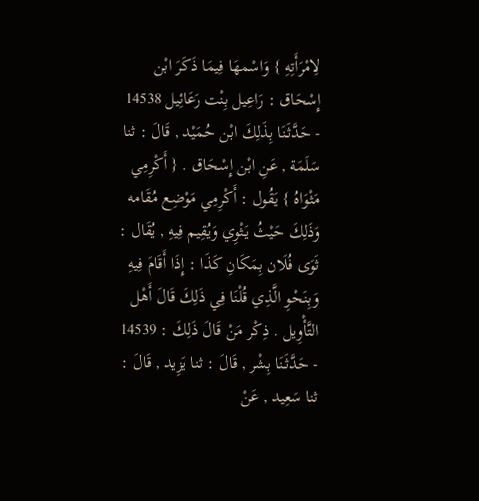لِامْرَأَتِهِ } وَاسْمهَا فِيمَا ذَكَرَ ابْن إِسْحَاق : رَاعِيل بِنْت رَعَائِيل 14538 - حَدَّثَنَا بِذَلِكَ ابْن حُمَيْد , قَالَ : ثنا سَلَمَة , عَنِ ابْن إِسْحَاق . { أَكْرِمِي مَثْوَاهُ } يَقُول : أَكْرِمِي مَوْضِع مُقَامه وَذَلِكَ حَيْثُ يَثْوِي وَيُقِيم فِيهِ , يُقَال : ثَوَى فُلَان بِمَكَانِ كَذَا : إِذَا أَقَامَ فِيهِ وَبِنَحْوِ الَّذِي قُلْنَا فِي ذَلِكَ قَالَ أَهْل التَّأْوِيل . ذِكْر مَنْ قَالَ ذَلِكَ : 14539 - حَدَّثَنَا بِشْر , قَالَ : ثنا يَزِيد , قَالَ : ثنا سَعِيد , عَنْ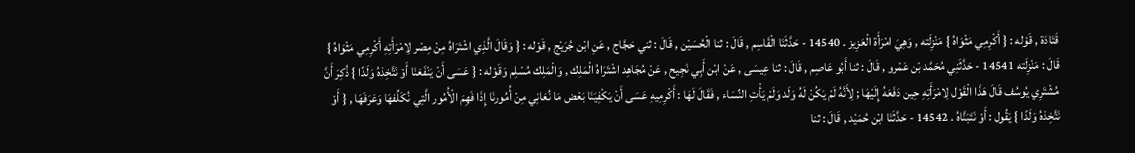قَتَادَة , قَوْله : { أَكْرِمِي مَثْوَاهُ } مَنْزِلَته , وَهِيَ امْرَأَة الْعَزِيز . 14540 - حَدَّثَنَا الْقَاسِم , قَالَ : ثنا الْحُسَيْن , قَالَ : ثني حَجَّاج , عَنِ ابْن جُرَيْج , قَوْله : { وَقَالَ الَّذِي اشْتَرَاهُ مِنْ مِصْر لِامْرَأَتِهِ أَكْرِمِي مَثْوَاهُ } قَالَ : مَنْزِلَته 14541 - حَدَّثَنِي مُحَمَّد بْن عَمْرو , قَالَ : ثنا أَبُو عَاصِم , قَالَ : ثنا عِيسَى , عَنْ ابْن أَبِي نَجِيح , عَنْ مُجَاهِد اشْتَرَاهُ الْمَلِك , وَالْمَلِك مُسْلِم وَقَوْله : { عَسَى أَنْ يَنْفَعَنَا أَوْ نَتَّخِذهُ وَلَدًا } ذُكِرَ أَنَّ مُشْتَرِي يُوسُف قَالَ هَذَا الْقَوْل لِامْرَأَتِهِ حِين دَفَعَهُ إِلَيْهَا ; لِأَنَّهُ لَمْ يَكُنْ لَهُ وَلَد وَلَمْ يَأْتِ النِّسَاء , فَقَالَ لَهَا : أَكْرِمِيهِ عَسَى أَنْ يَكْفِيَنَا بَعْض مَا نُعَانِي مِنْ أُمُورنَا إِذَا فَهِمَ الْأُمُور الَّتِي نُكَلِّفهَا وَعَرَفَهَا , { أَوْ نَتَّخِذهُ وَلَدًا } يَقُول : أَوْ نَتَبَنَّاهُ . 14542 - حَدَّثَنَا ابْن حُمَيْد , قَالَ : ثنا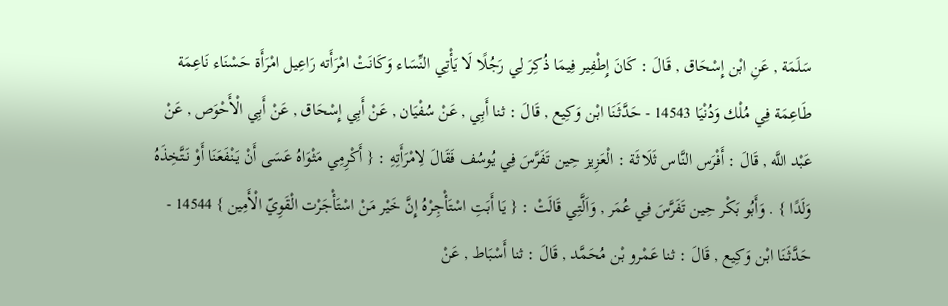سَلَمَة , عَنِ ابْن إِسْحَاق , قَالَ : كَانَ إِطْفِير فِيمَا ذُكِرَ لِي رَجُلًا لَا يَأْتِي النِّسَاء وَكَانَتْ امْرَأَته رَاعِيل امْرَأَة حَسْنَاء نَاعِمَة طَاعِمَة فِي مُلْك وَدُنْيَا 14543 - حَدَّثَنَا ابْن وَكِيع , قَالَ : ثنا أَبِي , عَنْ سُفْيَان , عَنْ أَبِي إِسْحَاق , عَنْ أَبِي الْأَحْوَص , عَنْ عَبْد اللَّه , قَالَ : أَفْرَس النَّاس ثَلَاثَة : الْعَزِيز حِين تَفَرَّسَ فِي يُوسُف فَقَالَ لِامْرَأَتِهِ : { أَكْرِمِي مَثْوَاهُ عَسَى أَنْ يَنْفَعَنَا أَوْ نَتَّخِذَهُ وَلَدًا } . وَأَبُو بَكْر حِين تَفَرَّسَ فِي عُمَر , وَاَلَّتِي قَالَتْ : { يَا أَبَتِ اسْتَأْجِرْهُ إِنَّ خَيْر مَنْ اسْتَأْجَرْت الْقَوِيّ الْأَمِين } 14544 - حَدَّثَنَا ابْن وَكِيع , قَالَ : ثنا عَمْرو بْن مُحَمَّد , قَالَ : ثنا أَسْبَاط , عَنْ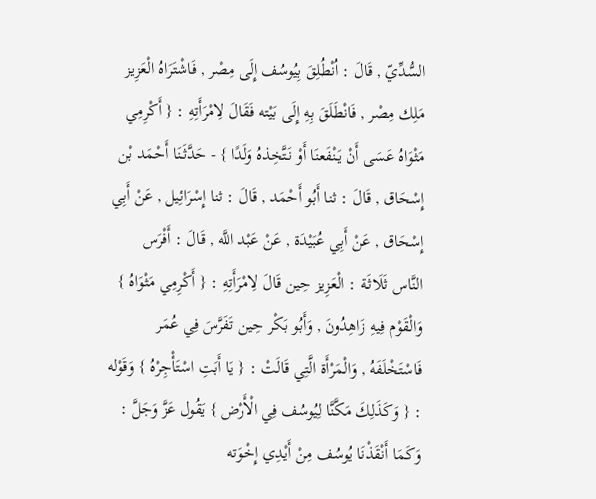السُّدِّيّ , قَالَ : اُنْطُلِقَ بِيُوسُف إِلَى مِصْر , فَاشْتَرَاهُ الْعَزِيز مَلِك مِصْر , فَانْطَلَقَ بِهِ إِلَى بَيْته فَقَالَ لِامْرَأَتِهِ : { أَكْرِمِي مَثْوَاهُ عَسَى أَنْ يَنْفَعنَا أَوْ نَتَّخِذهُ وَلَدًا } - حَدَّثَنَا أَحْمَد بْن إِسْحَاق , قَالَ : ثنا أَبُو أَحْمَد , قَالَ : ثنا إِسْرَائِيل , عَنْ أَبِي إِسْحَاق , عَنْ أَبِي عُبَيْدَة , عَنْ عَبْد اللَّه , قَالَ : أَفْرَس النَّاس ثَلَاثَة : الْعَزِيز حِين قَالَ لِامْرَأَتِهِ : { أَكْرِمِي مَثْوَاهُ } وَالْقَوْم فِيهِ زَاهِدُونَ , وَأَبُو بَكْر حِين تَفَرَّسَ فِي عُمَر فَاسْتَخْلَفَهُ , وَالْمَرْأَة الَّتِي قَالَتْ : { يَا أَبَتِ اسْتَأْجِرْهُ } وَقَوْله : { وَكَذَلِكَ مَكَّنَّا لِيُوسُف فِي الْأَرْض } يَقُول عَزَّ وَجَلَّ : وَكَمَا أَنْقَذْنَا يُوسُف مِنْ أَيْدِي إِخْوَته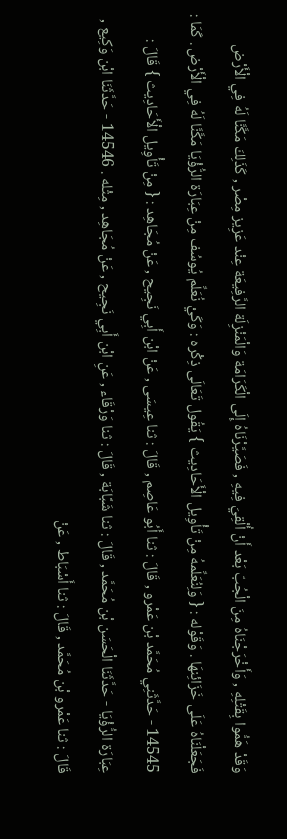وَقَدْ هَمُّوا بِقَتْلِهِ , وَأَخْرَجْنَاهُ مِنَ الْجُبّ بَعْد أَنْ أُلْقِيَ فِيهِ , فَصَيَّرْنَاهُ إِلَى الْكَرَامَة وَالْمَنْزِلَة الرَّفِيعَة عِنْد عَزِيز مِصْر , كَذَلِكَ مَكَّنَّا لَهُ فِي الْأَرْض فَجَعَلْنَاهُ عَلَى خَزَائِنهَا . وَقَوْله : { وَلِنُعَلِّمهُ مِنْ تَأْوِيل الْأَحَادِيث } يَقُول تَعَالَى ذِكْره : وَكَيْ نُعَلِّم يُوسُف مِنْ عِبَارَة الرُّؤْيَا مَكَّنَّا لَهُ فِي الْأَرْض . كَمَا : 14545 - حَدَّثَنِي مُحَمَّد بْن عَمْرو , قَالَ : ثنا أَبُو عَاصِم , قَالَ : ثنا عِيسَى , عَنْ ابْن أَبِي نَجِيح , عَنْ مُجَاهِد : { مِنْ تَأْوِيل الْأَحَادِيث } قَالَ : عِبَارَة الرُّؤْيَا - حَدَّثَنَا الْحَسَن بْن مُحَمَّد , قَالَ : ثنا شَبَّابَة , قَالَ : ثنا وَرْقَاء , عَنِ ابْن أَبِي نَجِيح , عَنْ مُجَاهِد , مِثْله . 14546 - حَدَّثَنَا ابْن وَكِيع , قَالَ : ثنا عَمْرو بْن مُحَمَّد , قَالَ : ثنا أَسْبَاط , عَنْ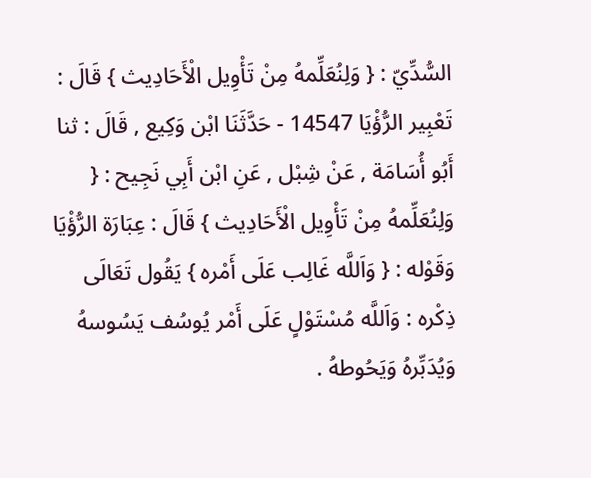السُّدِّيّ : { وَلِنُعَلِّمهُ مِنْ تَأْوِيل الْأَحَادِيث } قَالَ : تَعْبِير الرُّؤْيَا 14547 - حَدَّثَنَا ابْن وَكِيع , قَالَ : ثنا أَبُو أُسَامَة , عَنْ شِبْل , عَنِ ابْن أَبِي نَجِيح : { وَلِنُعَلِّمهُ مِنْ تَأْوِيل الْأَحَادِيث } قَالَ : عِبَارَة الرُّؤْيَا وَقَوْله : { وَاَللَّه غَالِب عَلَى أَمْره } يَقُول تَعَالَى ذِكْره : وَاَللَّه مُسْتَوْلٍ عَلَى أَمْر يُوسُف يَسُوسهُ وَيُدَبِّرهُ وَيَحُوطهُ .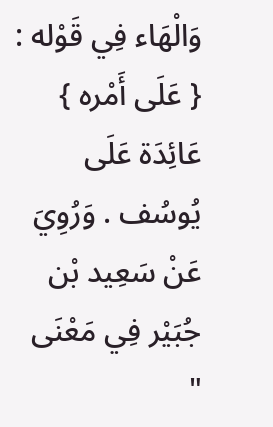وَالْهَاء فِي قَوْله : { عَلَى أَمْره } عَائِدَة عَلَى يُوسُف . وَرُوِيَ عَنْ سَعِيد بْن جُبَيْر فِي مَعْنَى "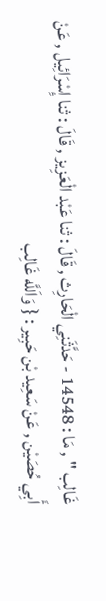غَالِب " , مَا : 14548 - حَدَّثَنِي الْحَارِث , قَالَ : ثنا عَبْد الْعَزِيز , قَالَ : ثنا إِسْرَائِيل , عَنْ أَبِي حُصَيْن , عَنْ سَعِيد بْن حَبِير : { وَاَللَّه غَالِب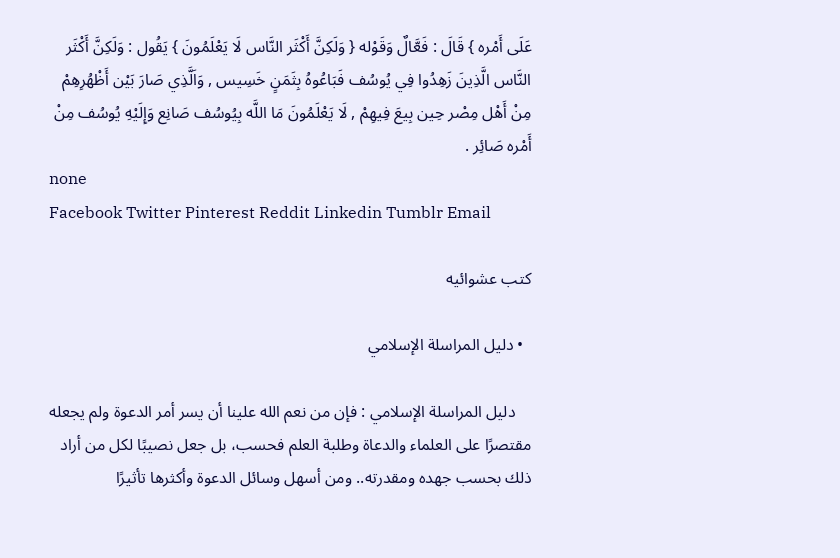عَلَى أَمْره } قَالَ : فَعَّالٌ وَقَوْله { وَلَكِنَّ أَكْثَر النَّاس لَا يَعْلَمُونَ } يَقُول : وَلَكِنَّ أَكْثَر النَّاس الَّذِينَ زَهِدُوا فِي يُوسُف فَبَاعُوهُ بِثَمَنٍ خَسِيس , وَاَلَّذِي صَارَ بَيْن أَظْهُرِهِمْ مِنْ أَهْل مِصْر حِين بِيعَ فِيهِمْ , لَا يَعْلَمُونَ مَا اللَّه بِيُوسُف صَانِع وَإِلَيْهِ يُوسُف مِنْ أَمْره صَائِر .
none
Facebook Twitter Pinterest Reddit Linkedin Tumblr Email

كتب عشوائيه

  • دليل المراسلة الإسلامي

    دليل المراسلة الإسلامي : فإن من نعم الله علينا أن يسر أمر الدعوة ولم يجعله مقتصرًا على العلماء والدعاة وطلبة العلم فحسب، بل جعل نصيبًا لكل من أراد ذلك بحسب جهده ومقدرته.. ومن أسهل وسائل الدعوة وأكثرها تأثيرًا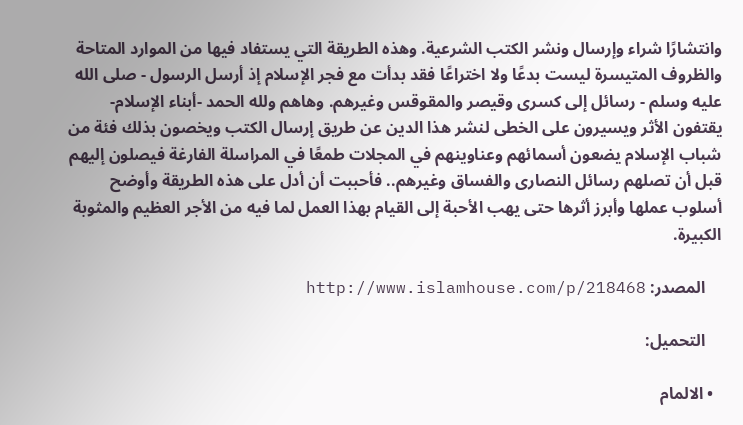وانتشارًا شراء وإرسال ونشر الكتب الشرعية. وهذه الطريقة التي يستفاد فيها من الموارد المتاحة والظروف المتيسرة ليست بدعًا ولا اختراعًا فقد بدأت مع فجر الإسلام إذ أرسل الرسول - صلى الله عليه وسلم - رسائل إلى كسرى وقيصر والمقوقس وغيرهم. وهاهم ولله الحمد -أبناء الإسلام- يقتفون الأثر ويسيرون على الخطى لنشر هذا الدين عن طريق إرسال الكتب ويخصون بذلك فئة من شباب الإسلام يضعون أسمائهم وعناوينهم في المجلات طمعًا في المراسلة الفارغة فيصلون إليهم قبل أن تصلهم رسائل النصارى والفساق وغيرهم.. فأحببت أن أدل على هذه الطريقة وأوضح أسلوب عملها وأبرز أثرها حتى يهب الأحبة إلى القيام بهذا العمل لما فيه من الأجر العظيم والمثوبة الكبيرة.

    المصدر: http://www.islamhouse.com/p/218468

    التحميل:

  • الالمام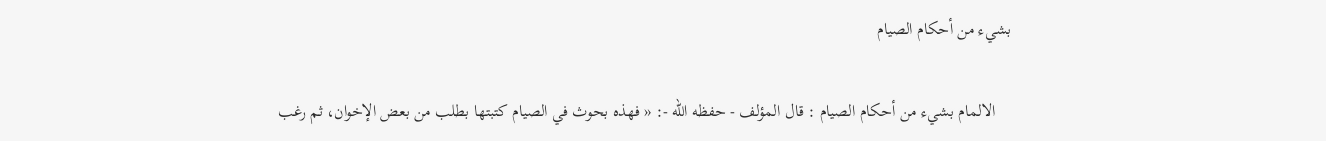بشيء من أحكام الصيام

    الالمام بشيء من أحكام الصيام : قال المؤلف - حفظه الله -: « فهذه بحوث في الصيام كتبتها بطلب من بعض الإخوان، ثم رغب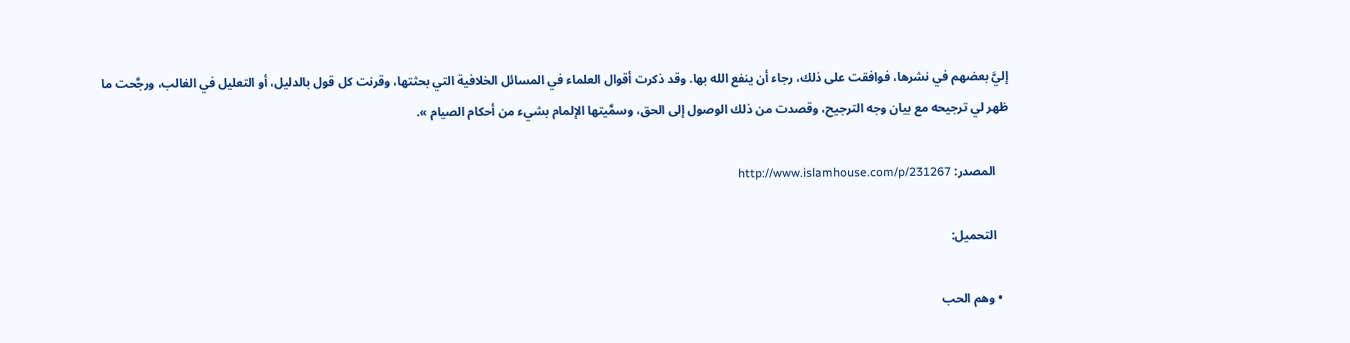إليَّ بعضهم في نشرها، فوافقت على ذلك، رجاء أن ينفع الله بها. وقد ذكرت أقوال العلماء في المسائل الخلافية التي بحثتها، وقرنت كل قول بالدليل، أو التعليل في الغالب، ورجَّحت ما ظهر لي ترجيحه مع بيان وجه الترجيح، وقصدت من ذلك الوصول إلى الحق، وسمَّيتها الإلمام بشيء من أحكام الصيام ».

    المصدر: http://www.islamhouse.com/p/231267

    التحميل:

  • وهم الحب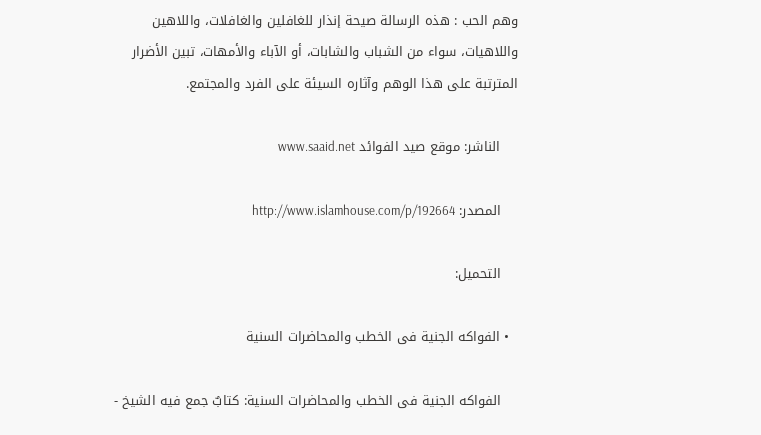وهم الحب : هذه الرسالة صيحة إنذار للغافلين والغافلات، واللاهين واللاهيات، سواء من الشباب والشابات، أو الآباء والأمهات، تبين الأضرار المترتبة على هذا الوهم وآثاره السيئة على الفرد والمجتمع.

    الناشر: موقع صيد الفوائد www.saaid.net

    المصدر: http://www.islamhouse.com/p/192664

    التحميل:

  • الفواكه الجنية فى الخطب والمحاضرات السنية

    الفواكه الجنية فى الخطب والمحاضرات السنية: كتابٌ جمع فيه الشيخ -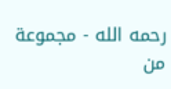رحمه الله - مجموعة من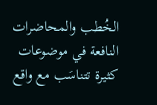الخُطب والمحاضرات النافعة في موضوعات كثيرة تتناسَب مع واقع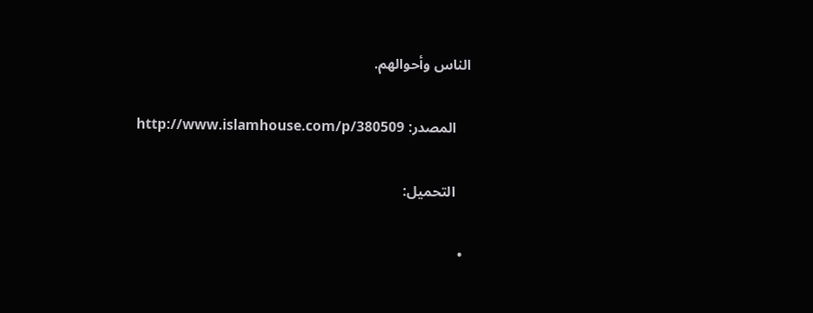الناس وأحوالهم.

    المصدر: http://www.islamhouse.com/p/380509

    التحميل:

  •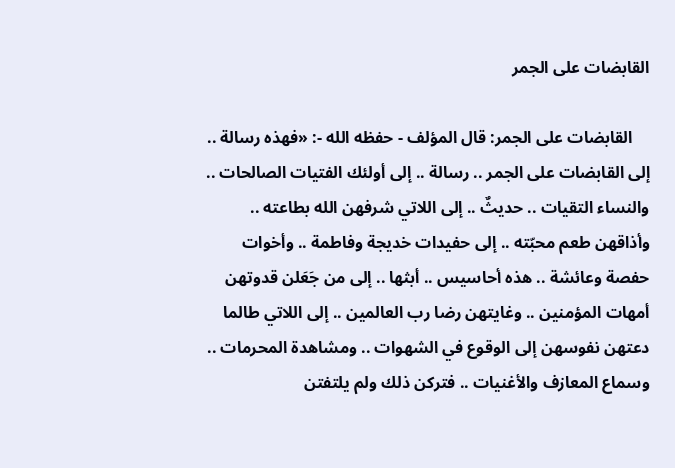القابضات على الجمر

    القابضات على الجمر: قال المؤلف - حفظه الله -: «فهذه رسالة .. إلى القابضات على الجمر .. رسالة .. إلى أولئك الفتيات الصالحات .. والنساء التقيات .. حديثٌ .. إلى اللاتي شرفهن الله بطاعته .. وأذاقهن طعم محبّته .. إلى حفيدات خديجة وفاطمة .. وأخوات حفصة وعائشة .. هذه أحاسيس .. أبثها .. إلى من جَعَلن قدوتهن أمهات المؤمنين .. وغايتهن رضا رب العالمين .. إلى اللاتي طالما دعتهن نفوسهن إلى الوقوع في الشهوات .. ومشاهدة المحرمات .. وسماع المعازف والأغنيات .. فتركن ذلك ولم يلتفتن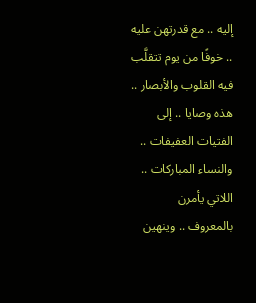إليه .. مع قدرتهن عليه .. خوفًا من يوم تتقلَّب فيه القلوب والأبصار .. هذه وصايا .. إلى الفتيات العفيفات .. والنساء المباركات .. اللاتي يأمرن بالمعروف .. وينهين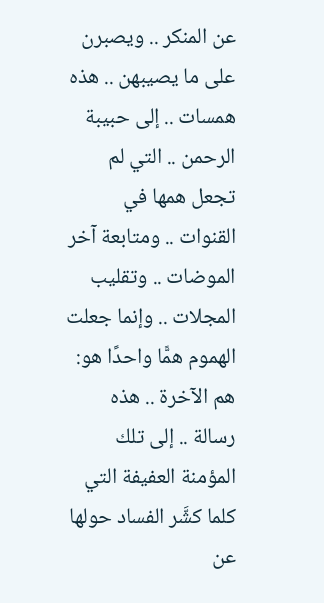عن المنكر .. ويصبرن على ما يصيبهن .. هذه همسات .. إلى حبيبة الرحمن .. التي لم تجعل همها في القنوات .. ومتابعة آخر الموضات .. وتقليب المجلات .. وإنما جعلت الهموم همًّا واحدًا هو: هم الآخرة .. هذه رسالة .. إلى تلك المؤمنة العفيفة التي كلما كشَّر الفساد حولها عن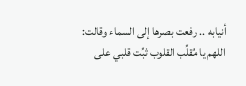أنيابه .. رفعت بصرها إلى السماء وقالت: اللهم يا مُقلِّب القلوب ثبِّت قلبي على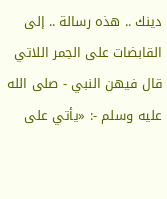دينك .. هذه رسالة .. إلى القابضات على الجمر اللاتي قال فيهن النبي - صلى الله عليه وسلم -: «يأتي على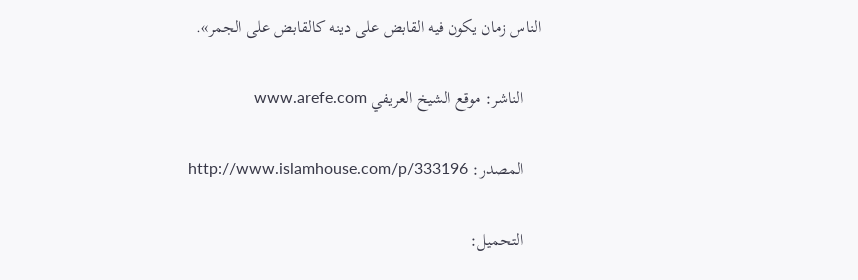الناس زمان يكون فيه القابض على دينه كالقابض على الجمر».

    الناشر: موقع الشيخ العريفي www.arefe.com

    المصدر: http://www.islamhouse.com/p/333196

    التحميل: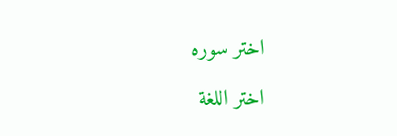اختر سوره

اختر اللغة